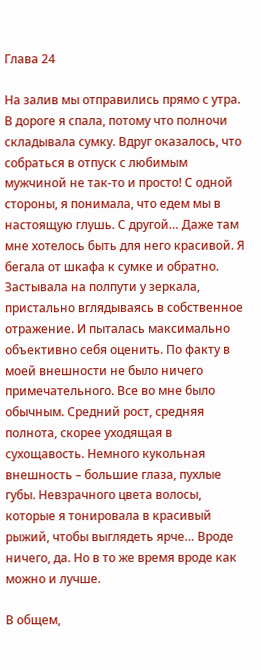Глава 24

На залив мы отправились прямо с утра. В дороге я спала, потому что полночи складывала сумку. Вдруг оказалось, что собраться в отпуск с любимым мужчиной не так-то и просто! С одной стороны, я понимала, что едем мы в настоящую глушь. С другой… Даже там мне хотелось быть для него красивой. Я бегала от шкафа к сумке и обратно. Застывала на полпути у зеркала, пристально вглядываясь в собственное отражение. И пыталась максимально объективно себя оценить. По факту в моей внешности не было ничего примечательного. Все во мне было обычным. Средний рост, средняя полнота, скорее уходящая в сухощавость. Немного кукольная внешность – большие глаза, пухлые губы. Невзрачного цвета волосы, которые я тонировала в красивый рыжий, чтобы выглядеть ярче… Вроде ничего, да. Но в то же время вроде как можно и лучше.

В общем,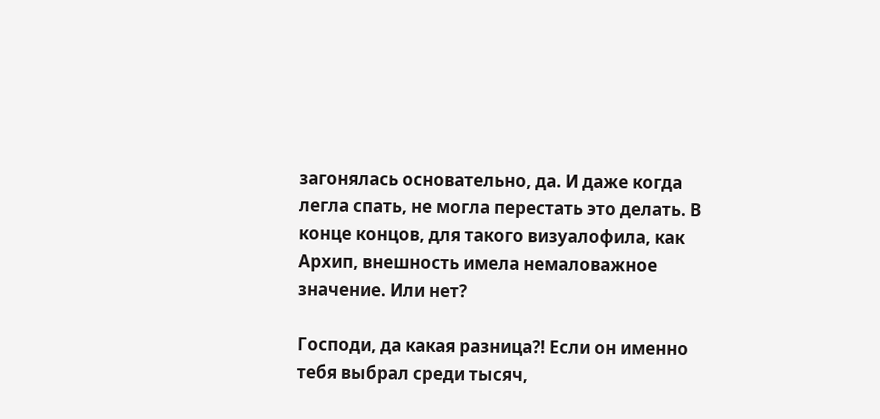загонялась основательно, да. И даже когда легла спать, не могла перестать это делать. В конце концов, для такого визуалофила, как Архип, внешность имела немаловажное значение. Или нет?

Господи, да какая разница?! Если он именно тебя выбрал среди тысяч,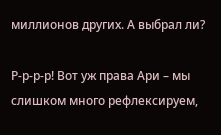миллионов других. А выбрал ли?

Р-р-р-р! Вот уж права Ари – мы слишком много рефлексируем,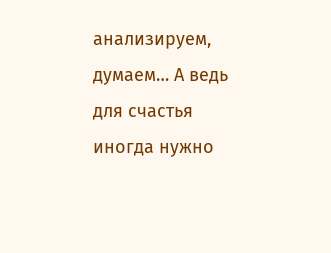анализируем, думаем… А ведь для счастья иногда нужно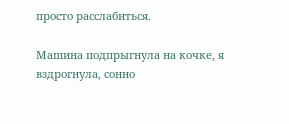просто расслабиться.

Машина подпрыгнула на кочке, я вздрогнула, сонно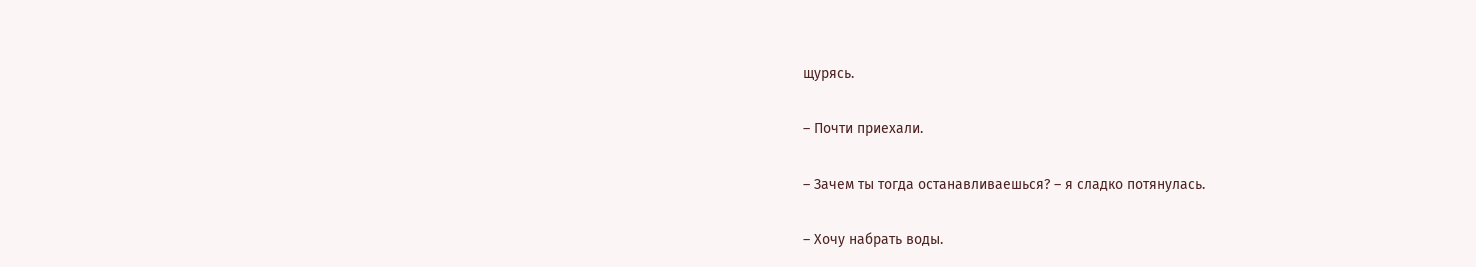щурясь.

– Почти приехали.

– Зачем ты тогда останавливаешься? – я сладко потянулась.

– Хочу набрать воды.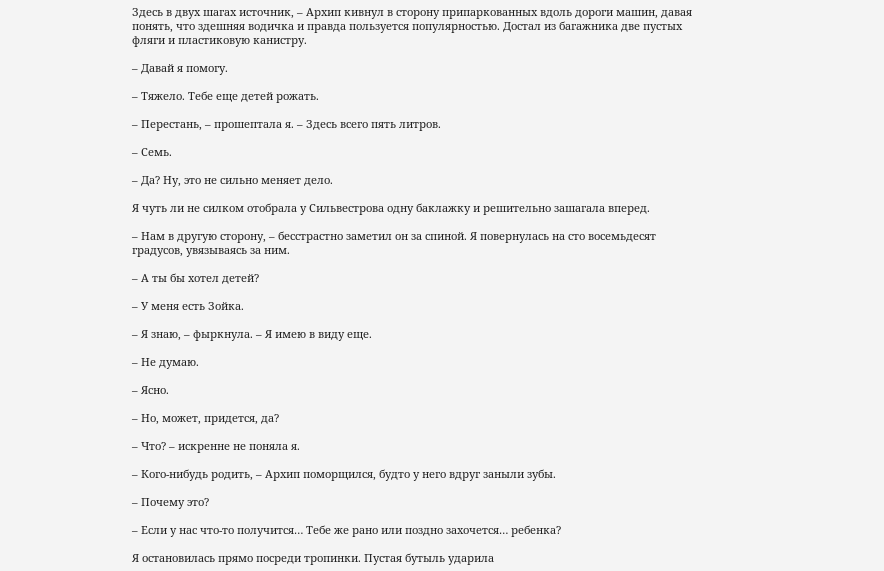Здесь в двух шагах источник, – Архип кивнул в сторону припаркованных вдоль дороги машин, давая понять, что здешняя водичка и правда пользуется популярностью. Достал из багажника две пустых фляги и пластиковую канистру.

– Давай я помогу.

– Тяжело. Тебе еще детей рожать.

– Перестань, – прошептала я. – Здесь всего пять литров.

– Семь.

– Да? Ну, это не сильно меняет дело.

Я чуть ли не силком отобрала у Сильвестрова одну баклажку и решительно зашагала вперед.

– Нам в другую сторону, – бесстрастно заметил он за спиной. Я повернулась на сто восемьдесят градусов, увязываясь за ним.

– А ты бы хотел детей?

– У меня есть Зойка.

– Я знаю, – фыркнула. – Я имею в виду еще.

– Не думаю.

– Ясно.

– Но, может, придется, да?

– Что? – искренне не поняла я.

– Кого-нибудь родить, – Архип поморщился, будто у него вдруг заныли зубы.

– Почему это?

– Если у нас что-то получится… Тебе же рано или поздно захочется… ребенка?

Я остановилась прямо посреди тропинки. Пустая бутыль ударила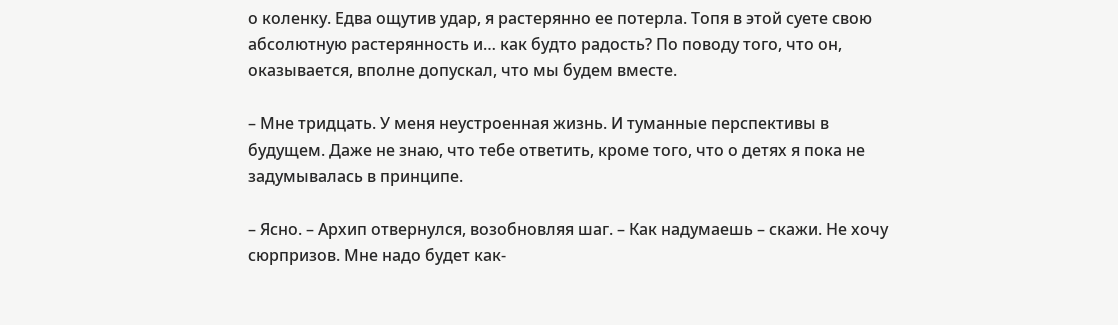о коленку. Едва ощутив удар, я растерянно ее потерла. Топя в этой суете свою абсолютную растерянность и… как будто радость? По поводу того, что он, оказывается, вполне допускал, что мы будем вместе.

– Мне тридцать. У меня неустроенная жизнь. И туманные перспективы в будущем. Даже не знаю, что тебе ответить, кроме того, что о детях я пока не задумывалась в принципе.

– Ясно. – Архип отвернулся, возобновляя шаг. – Как надумаешь – скажи. Не хочу сюрпризов. Мне надо будет как-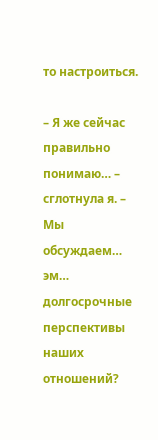то настроиться.

– Я же сейчас правильно понимаю… – сглотнула я. – Мы обсуждаем… эм… долгосрочные перспективы наших отношений?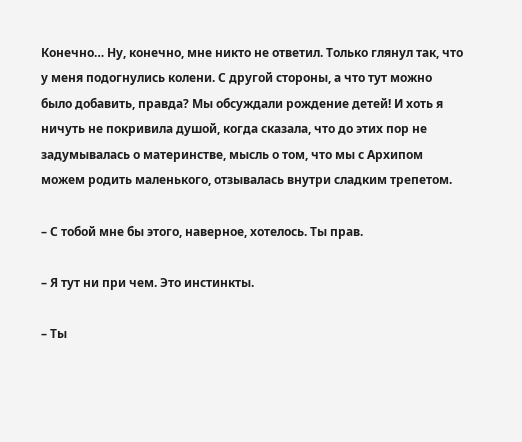Конечно… Ну, конечно, мне никто не ответил. Только глянул так, что у меня подогнулись колени. С другой стороны, а что тут можно было добавить, правда? Мы обсуждали рождение детей! И хоть я ничуть не покривила душой, когда сказала, что до этих пор не задумывалась о материнстве, мысль о том, что мы с Архипом можем родить маленького, отзывалась внутри сладким трепетом.

– С тобой мне бы этого, наверное, хотелось. Ты прав.

– Я тут ни при чем. Это инстинкты.

– Ты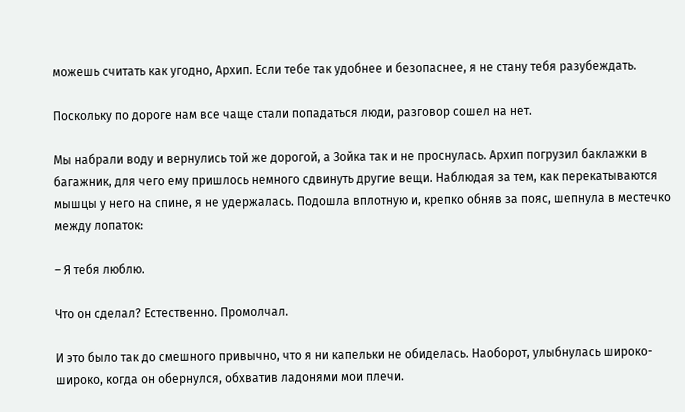можешь считать как угодно, Архип. Если тебе так удобнее и безопаснее, я не стану тебя разубеждать.

Поскольку по дороге нам все чаще стали попадаться люди, разговор сошел на нет.

Мы набрали воду и вернулись той же дорогой, а Зойка так и не проснулась. Архип погрузил баклажки в багажник, для чего ему пришлось немного сдвинуть другие вещи. Наблюдая за тем, как перекатываются мышцы у него на спине, я не удержалась. Подошла вплотную и, крепко обняв за пояс, шепнула в местечко между лопаток:

– Я тебя люблю.

Что он сделал? Естественно. Промолчал.

И это было так до смешного привычно, что я ни капельки не обиделась. Наоборот, улыбнулась широко-широко, когда он обернулся, обхватив ладонями мои плечи.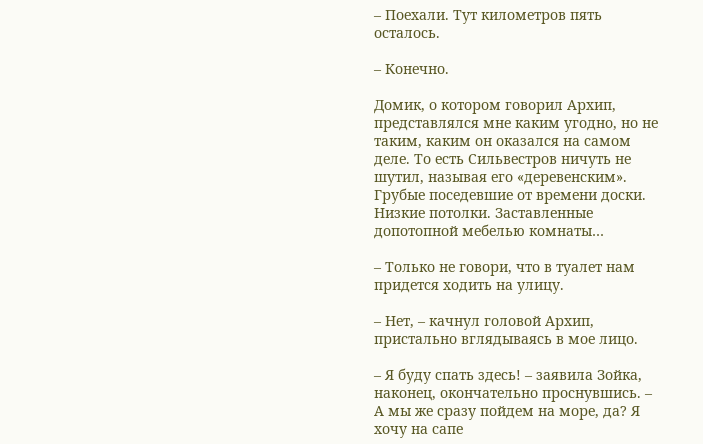– Поехали. Тут километров пять осталось.

– Конечно.

Домик, о котором говорил Архип, представлялся мне каким угодно, но не таким, каким он оказался на самом деле. То есть Сильвестров ничуть не шутил, называя его «деревенским». Грубые поседевшие от времени доски. Низкие потолки. Заставленные допотопной мебелью комнаты…

– Только не говори, что в туалет нам придется ходить на улицу.

– Нет, – качнул головой Архип, пристально вглядываясь в мое лицо.

– Я буду спать здесь! – заявила Зойка, наконец, окончательно проснувшись. – А мы же сразу пойдем на море, да? Я хочу на сапе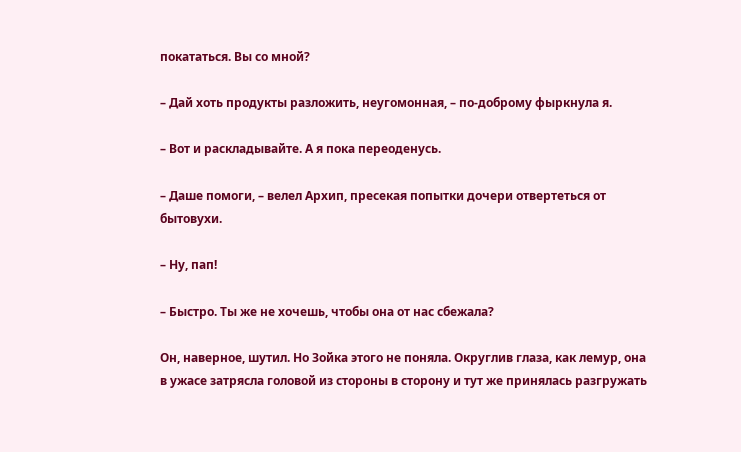покататься. Вы со мной?

– Дай хоть продукты разложить, неугомонная, – по-доброму фыркнула я.

– Вот и раскладывайте. А я пока переоденусь.

– Даше помоги, – велел Архип, пресекая попытки дочери отвертеться от бытовухи.

– Ну, пап!

– Быстро. Ты же не хочешь, чтобы она от нас сбежала?

Он, наверное, шутил. Но Зойка этого не поняла. Округлив глаза, как лемур, она в ужасе затрясла головой из стороны в сторону и тут же принялась разгружать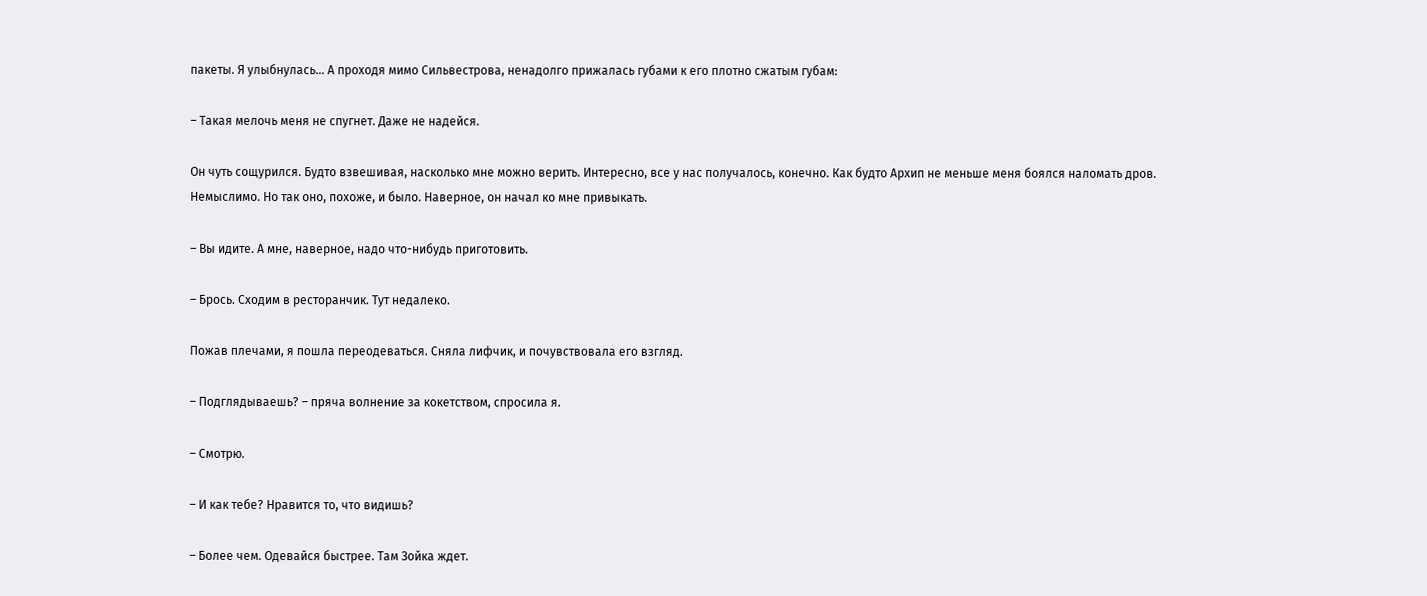пакеты. Я улыбнулась… А проходя мимо Сильвестрова, ненадолго прижалась губами к его плотно сжатым губам:

– Такая мелочь меня не спугнет. Даже не надейся.

Он чуть сощурился. Будто взвешивая, насколько мне можно верить. Интересно, все у нас получалось, конечно. Как будто Архип не меньше меня боялся наломать дров. Немыслимо. Но так оно, похоже, и было. Наверное, он начал ко мне привыкать.

– Вы идите. А мне, наверное, надо что-нибудь приготовить.

– Брось. Сходим в ресторанчик. Тут недалеко.

Пожав плечами, я пошла переодеваться. Сняла лифчик, и почувствовала его взгляд.

– Подглядываешь? – пряча волнение за кокетством, спросила я.

– Смотрю.

– И как тебе? Нравится то, что видишь?

– Более чем. Одевайся быстрее. Там Зойка ждет.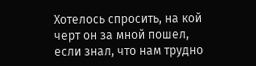Хотелось спросить, на кой черт он за мной пошел, если знал, что нам трудно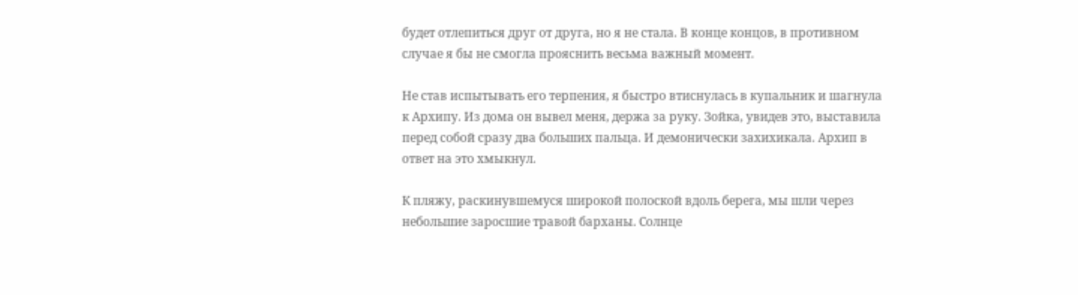будет отлепиться друг от друга, но я не стала. В конце концов, в противном случае я бы не смогла прояснить весьма важный момент.

Не став испытывать его терпения, я быстро втиснулась в купальник и шагнула к Архипу. Из дома он вывел меня, держа за руку. Зойка, увидев это, выставила перед собой сразу два больших пальца. И демонически захихикала. Архип в ответ на это хмыкнул.

К пляжу, раскинувшемуся широкой полоской вдоль берега, мы шли через небольшие заросшие травой барханы. Солнце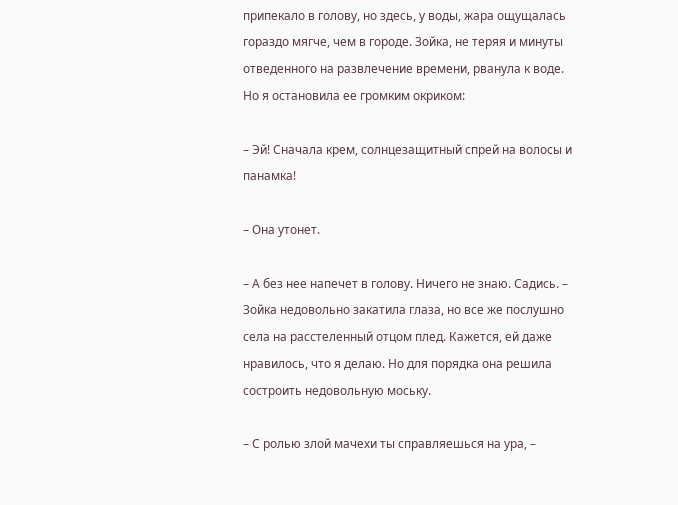припекало в голову, но здесь, у воды, жара ощущалась гораздо мягче, чем в городе. Зойка, не теряя и минуты отведенного на развлечение времени, рванула к воде. Но я остановила ее громким окриком:

– Эй! Сначала крем, солнцезащитный спрей на волосы и панамка!

– Она утонет.

– А без нее напечет в голову. Ничего не знаю. Садись. – Зойка недовольно закатила глаза, но все же послушно села на расстеленный отцом плед. Кажется, ей даже нравилось, что я делаю. Но для порядка она решила состроить недовольную моську.

– С ролью злой мачехи ты справляешься на ура, –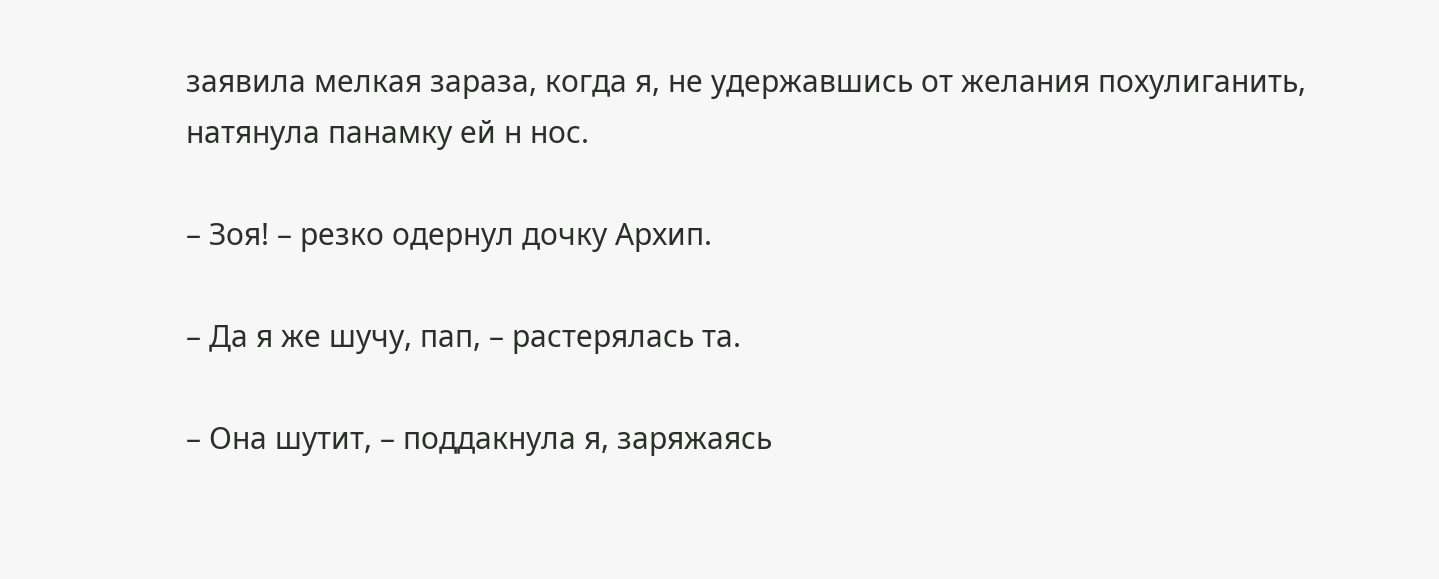заявила мелкая зараза, когда я, не удержавшись от желания похулиганить, натянула панамку ей н нос.

– Зоя! – резко одернул дочку Архип.

– Да я же шучу, пап, – растерялась та.

– Она шутит, – поддакнула я, заряжаясь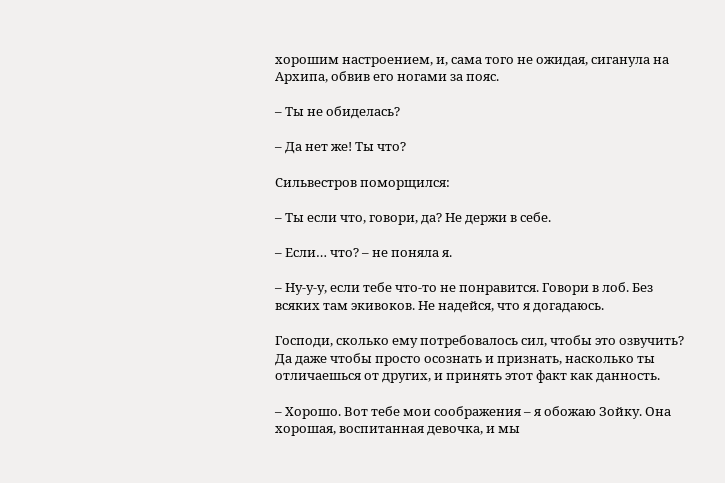хорошим настроением, и, сама того не ожидая, сиганула на Архипа, обвив его ногами за пояс.

– Ты не обиделась?

– Да нет же! Ты что?

Сильвестров поморщился:

– Ты если что, говори, да? Не держи в себе.

– Если… что? – не поняла я.

– Ну-у-у, если тебе что-то не понравится. Говори в лоб. Без всяких там экивоков. Не надейся, что я догадаюсь.

Господи, сколько ему потребовалось сил, чтобы это озвучить? Да даже чтобы просто осознать и признать, насколько ты отличаешься от других, и принять этот факт как данность.

– Хорошо. Вот тебе мои соображения – я обожаю Зойку. Она хорошая, воспитанная девочка, и мы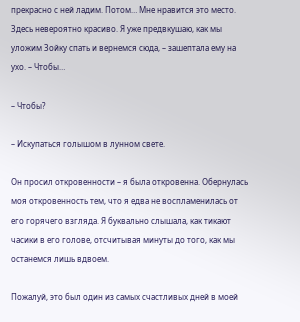прекрасно с ней ладим. Потом… Мне нравится это место. Здесь невероятно красиво. Я уже предвкушаю, как мы уложим Зойку спать и вернемся сюда, – зашептала ему на ухо. – Чтобы…

– Чтобы?

– Искупаться голышом в лунном свете.

Он просил откровенности – я была откровенна. Обернулась моя откровенность тем, что я едва не воспламенилась от его горячего взгляда. Я буквально слышала, как тикают часики в его голове, отсчитывая минуты до того, как мы останемся лишь вдвоем.

Пожалуй, это был один из самых счастливых дней в моей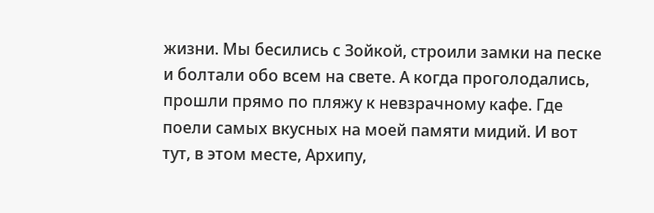жизни. Мы бесились с Зойкой, строили замки на песке и болтали обо всем на свете. А когда проголодались, прошли прямо по пляжу к невзрачному кафе. Где поели самых вкусных на моей памяти мидий. И вот тут, в этом месте, Архипу,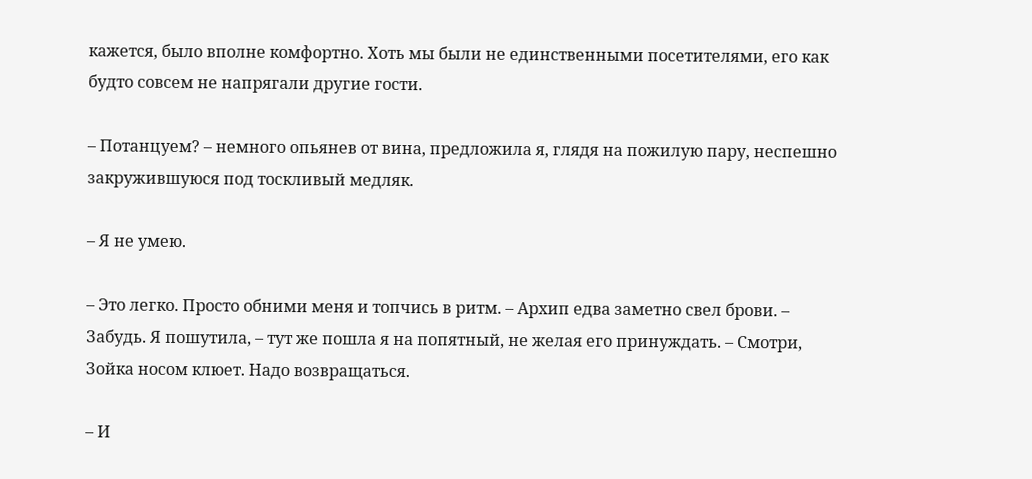кажется, было вполне комфортно. Хоть мы были не единственными посетителями, его как будто совсем не напрягали другие гости.

– Потанцуем? – немного опьянев от вина, предложила я, глядя на пожилую пару, неспешно закружившуюся под тоскливый медляк.

– Я не умею.

– Это легко. Просто обними меня и топчись в ритм. – Архип едва заметно свел брови. – Забудь. Я пошутила, – тут же пошла я на попятный, не желая его принуждать. – Смотри, Зойка носом клюет. Надо возвращаться.

– И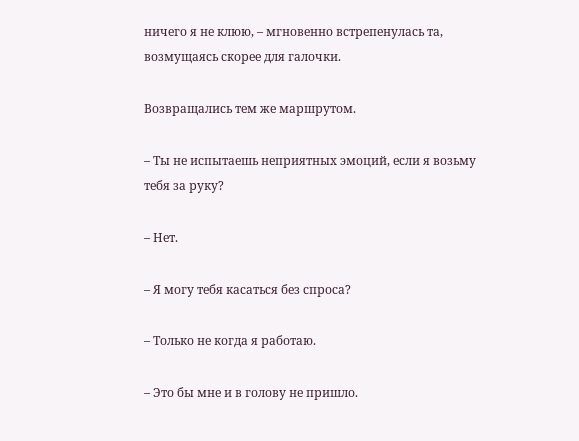ничего я не клюю, – мгновенно встрепенулась та, возмущаясь скорее для галочки.

Возвращались тем же маршрутом.

– Ты не испытаешь неприятных эмоций, если я возьму тебя за руку?

– Нет.

– Я могу тебя касаться без спроса?

– Только не когда я работаю.

– Это бы мне и в голову не пришло.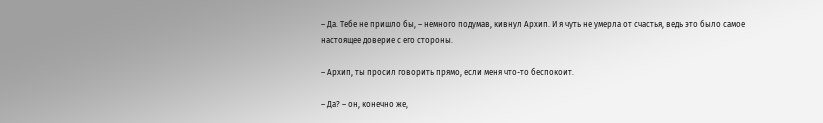– Да. Тебе не пришло бы, – немного подумав, кивнул Архип. И я чуть не умерла от счастья, ведь это было самое настоящее доверие с его стороны.

– Архип, ты просил говорить прямо, если меня что-то беспокоит.

– Да? – он, конечно же,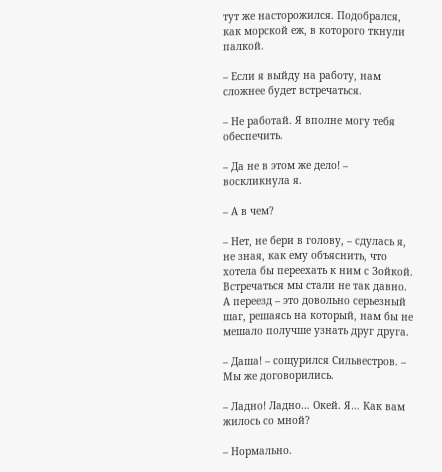тут же насторожился. Подобрался, как морской еж, в которого ткнули палкой.

– Если я выйду на работу, нам сложнее будет встречаться.

– Не работай. Я вполне могу тебя обеспечить.

– Да не в этом же дело! – воскликнула я.

– А в чем?

– Нет, не бери в голову, – сдулась я, не зная, как ему объяснить, что хотела бы переехать к ним с Зойкой. Встречаться мы стали не так давно. А переезд – это довольно серьезный шаг, решаясь на который, нам бы не мешало получше узнать друг друга.

– Даша! – сощурился Сильвестров. – Мы же договорились.

– Ладно! Ладно… Окей. Я… Как вам жилось со мной?

– Нормально.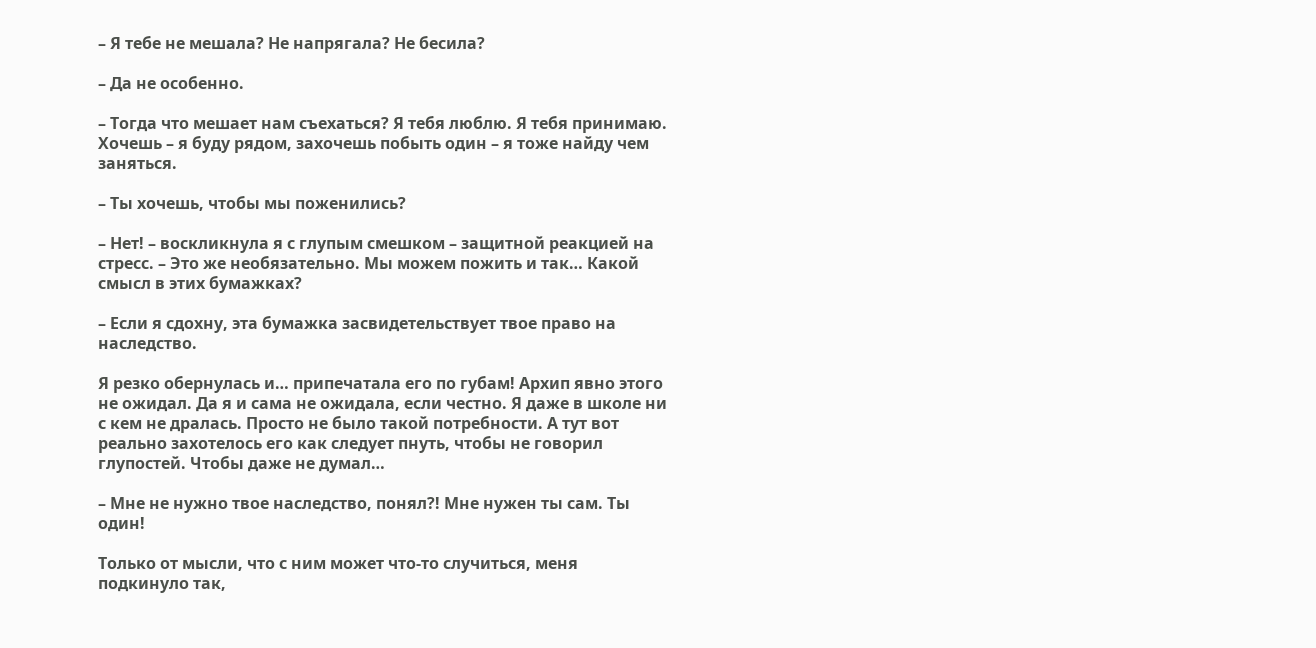– Я тебе не мешала? Не напрягала? Не бесила?

– Да не особенно.

– Тогда что мешает нам съехаться? Я тебя люблю. Я тебя принимаю. Хочешь – я буду рядом, захочешь побыть один – я тоже найду чем заняться.

– Ты хочешь, чтобы мы поженились?

– Нет! – воскликнула я с глупым смешком – защитной реакцией на стресс. – Это же необязательно. Мы можем пожить и так… Какой смысл в этих бумажках?

– Если я сдохну, эта бумажка засвидетельствует твое право на наследство.

Я резко обернулась и… припечатала его по губам! Архип явно этого не ожидал. Да я и сама не ожидала, если честно. Я даже в школе ни с кем не дралась. Просто не было такой потребности. А тут вот реально захотелось его как следует пнуть, чтобы не говорил глупостей. Чтобы даже не думал…

– Мне не нужно твое наследство, понял?! Мне нужен ты сам. Ты один!

Только от мысли, что с ним может что-то случиться, меня подкинуло так,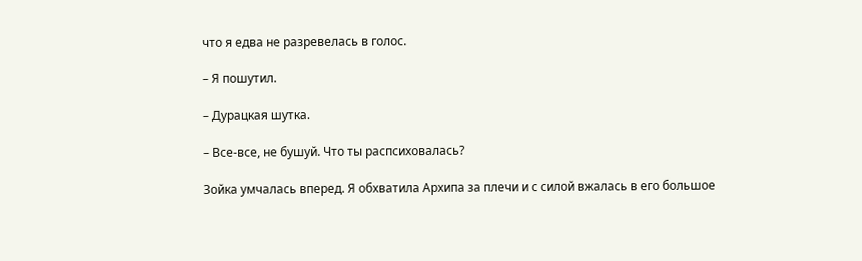что я едва не разревелась в голос.

– Я пошутил.

– Дурацкая шутка.

– Все-все, не бушуй. Что ты распсиховалась?

Зойка умчалась вперед. Я обхватила Архипа за плечи и с силой вжалась в его большое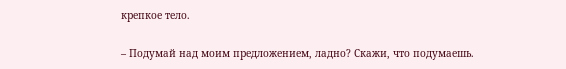крепкое тело.

– Подумай над моим предложением, ладно? Скажи, что подумаешь.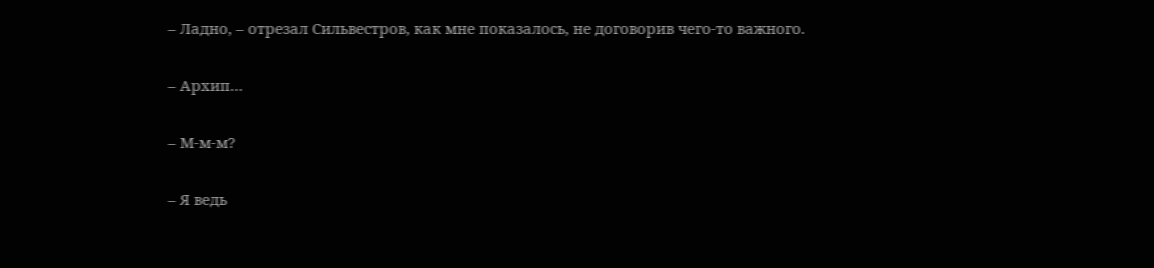– Ладно, – отрезал Сильвестров, как мне показалось, не договорив чего-то важного.

– Архип…

– М-м-м?

– Я ведь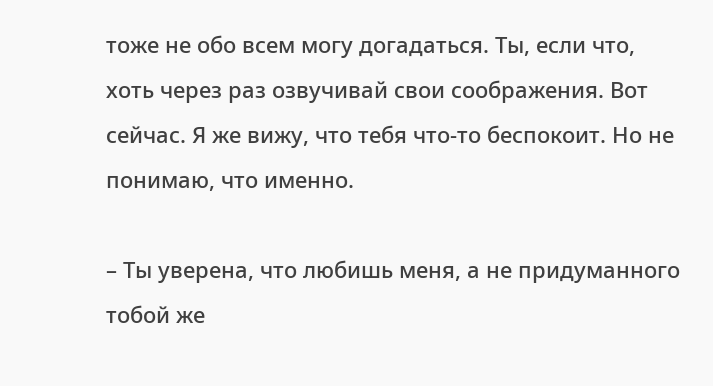тоже не обо всем могу догадаться. Ты, если что, хоть через раз озвучивай свои соображения. Вот сейчас. Я же вижу, что тебя что-то беспокоит. Но не понимаю, что именно.

– Ты уверена, что любишь меня, а не придуманного тобой же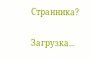Странника?

Загрузка...